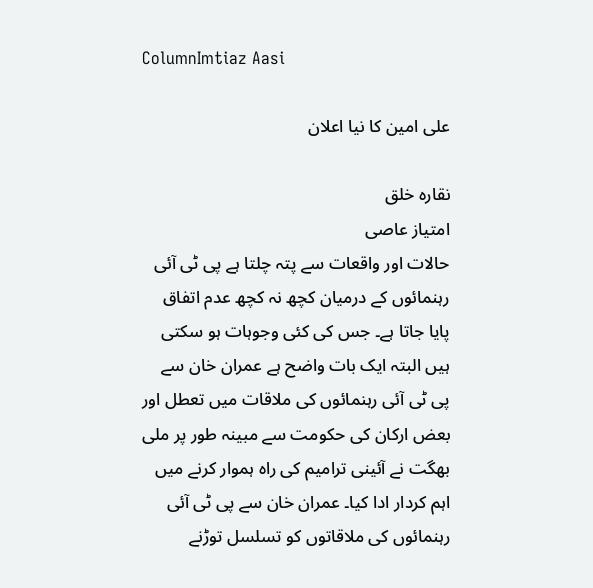ColumnImtiaz Aasi

علی امین کا نیا اعلان

نقارہ خلق
امتیاز عاصی
حالات اور واقعات سے پتہ چلتا ہے پی ٹی آئی رہنمائوں کے درمیان کچھ نہ کچھ عدم اتفاق پایا جاتا ہے۔ جس کی کئی وجوہات ہو سکتی ہیں البتہ ایک بات واضح ہے عمران خان سے پی ٹی آئی رہنمائوں کی ملاقات میں تعطل اور بعض ارکان کی حکومت سے مبینہ طور پر ملی بھگت نے آئینی ترامیم کی راہ ہموار کرنے میں اہم کردار ادا کیا۔ عمران خان سے پی ٹی آئی رہنمائوں کی ملاقاتوں کو تسلسل توڑنے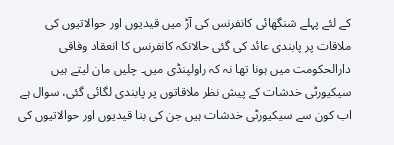کے لئے پہلے شنگھائی کانفرنس کی آڑ میں قیدیوں اور حوالاتیوں کی ملاقات پر پابندی عائد کی گئی حالانکہ کانفرنس کا انعقاد وفاقی دارالحکومت میں ہونا تھا نہ کہ راولپنڈی میں۔ چلیں مان لیتے ہیں سیکیورٹی خدشات کے پیش نظر ملاقاتوں پر پابندی لگائی گئی، سوال ہے اب کون سے سیکیورٹی خدشات ہیں جن کی بنا قیدیوں اور حوالاتیوں کی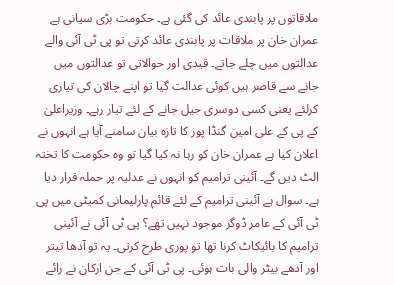ملاقاتوں پر پابندی عائد کی گئی ہے۔ حکومت بڑی سیانی ہے عمران خان پر ملاقات پر پابندی عائد کرتی تو پی ٹی آئی والے عدالتوں میں چلے جاتے۔ قیدی اور حوالاتی تو عدالتوں میں جانے سے قاصر ہیں کوئی عدالت گیا تو اپنے چالان کی تیاری کرلئے یعنی کسی دوسری جیل جانے کے لئے تیار رہے۔ وزیراعلیٰ کے پی کے علی امین گنڈا پور کا تازہ بیان سامنے آیا ہے انہوں نے اعلان کیا ہے عمران خان کو رہا نہ کیا گیا تو وہ حکومت کا تختہ الٹ دیں گے۔ آئینی ترامیم کو انہوں نے عدلیہ پر حملہ قرار دیا ہے۔ سوال ہے آئینی ترامیم کے لئے قائم پارلیمانی کمیٹی میں پی ٹی آئی کے عامر ڈوگر موجود نہیں تھے؟ پی ٹی آئی نے آئینی ترامیم کا بائیکاٹ کرنا تھا تو پوری طرح کرتی۔ یہ تو آدھا تیتر اور آدھے بیٹر والی بات ہوئی۔ پی ٹی آئی کے جن ارکان نے رائے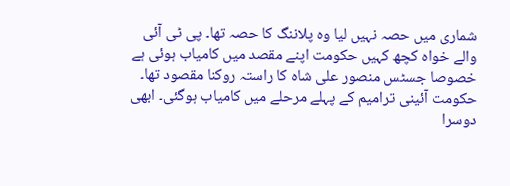شماری میں حصہ نہیں لیا وہ پلاننگ کا حصہ تھا۔ پی ٹی آئی والے خواہ کچھ کہیں حکومت اپنے مقصد میں کامیاب ہوئی ہے خصوصا جسٹس منصور علی شاہ کا راستہ روکنا مقصود تھا۔ حکومت آئینی ترامیم کے پہلے مرحلے میں کامیاب ہوگئی۔ ابھی دوسرا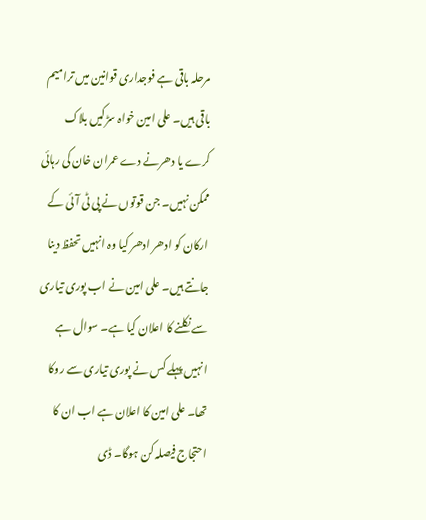مرحلہ باقی ہے فوجداری قوانین میں ترامیم باقی ہیں۔ علی امین خواہ سڑکیں بلاک کرے یا دھرنے دے عمران خان کی رہائی ممکن نہیں۔ جن قوتوں نے پی ٹی آئی کے ارکان کو ادھر ادھر کیا وہ انہیں تحفظ دینا جانتے ہیں۔ علی امین نے اب پوری تیاری سے نکلنے کا اعلان کیا ہے۔ سوال ہے انہیں پہلے کس نے پوری تیاری سے روکا تھا۔ علی امین کا اعلان ہے اب ان کا احتجاج فیصلہ کن ہوگا۔ ڈی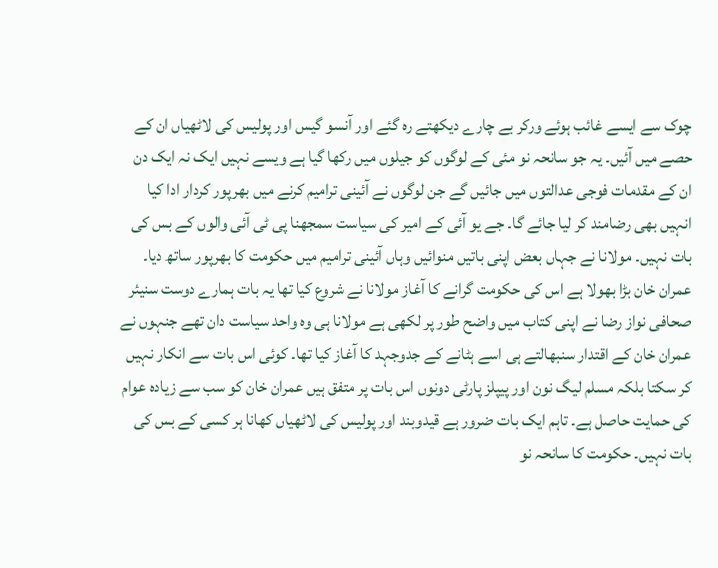چوک سے ایسے غائب ہوئے ورکر بے چارے دیکھتے رہ گئے اور آنسو گیس اور پولیس کی لاٹھیاں ان کے حصے میں آئیں۔ یہ جو سانحہ نو مئی کے لوگوں کو جیلوں میں رکھا گیا ہے ویسے نہیں ایک نہ ایک دن ان کے مقدمات فوجی عدالتوں میں جائیں گے جن لوگوں نے آئینی ترامیم کرنے میں بھرپور کردار ادا کیا انہیں بھی رضامند کر لیا جائے گا۔ جے یو آئی کے امیر کی سیاست سمجھنا پی ٹی آئی والوں کے بس کی بات نہیں۔ مولانا نے جہاں بعض اپنی باتیں منوائیں وہاں آئینی ترامیم میں حکومت کا بھرپور ساتھ دیا۔ عمران خان بڑا بھولا ہے اس کی حکومت گرانے کا آغاز مولانا نے شروع کیا تھا یہ بات ہمارے دوست سنیئر صحافی نواز رضا نے اپنی کتاب میں واضح طور پر لکھی ہے مولانا ہی وہ واحد سیاست دان تھے جنہوں نے عمران خان کے اقتدار سنبھالتے ہی اسے ہٹانے کے جدوجہد کا آغاز کیا تھا۔ کوئی اس بات سے انکار نہیں کر سکتا بلکہ مسلم لیگ نون اور پیپلز پارٹی دونوں اس بات پر متفق ہیں عمران خان کو سب سے زیادہ عوام کی حمایت حاصل ہے۔ تاہم ایک بات ضرور ہے قیدوبند اور پولیس کی لاٹھیاں کھانا ہر کسی کے بس کی بات نہیں۔ حکومت کا سانحہ نو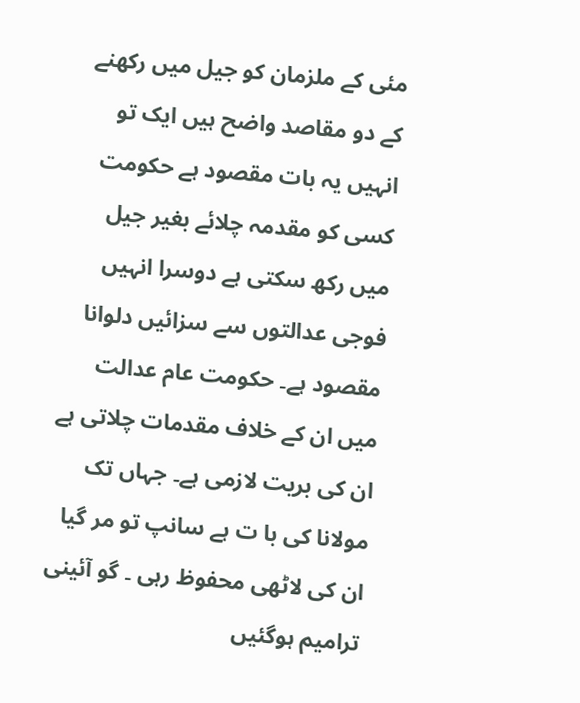مئی کے ملزمان کو جیل میں رکھنے کے دو مقاصد واضح ہیں ایک تو انہیں یہ بات مقصود ہے حکومت کسی کو مقدمہ چلائے بغیر جیل میں رکھ سکتی ہے دوسرا انہیں فوجی عدالتوں سے سزائیں دلوانا مقصود ہے۔ حکومت عام عدالت میں ان کے خلاف مقدمات چلاتی ہے ان کی بریت لازمی ہے۔ جہاں تک مولانا کی با ت ہے سانپ تو مر گیا ان کی لاٹھی محفوظ رہی ۔ گو آئینی ترامیم ہوگئیں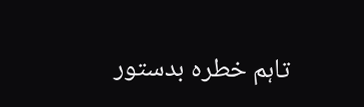تاہم خطرہ بدستور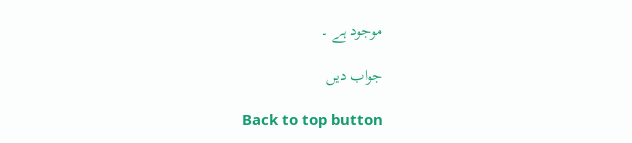موجود ہے ۔

جواب دیں

Back to top button